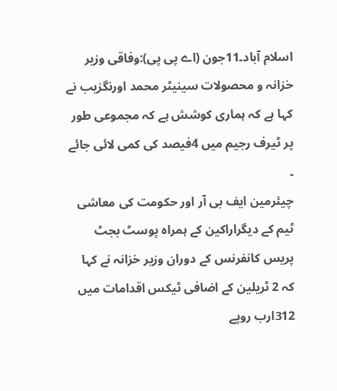اسلام آباد۔11جون (اے پی پی):وفاقی وزیر خزانہ و محصولات سینیٹر محمد اورنگزیب نے کہا ہے کہ ہماری کوشش ہے کہ مجموعی طور پر ٹیرف رجیم میں 4فیصد کی کمی لائی جائے ۔
چیئرمین ایف بی آر اور حکومت کی معاشی ٹیم کے دیگراراکین کے ہمراہ پوسٹ بجٹ پریس کانفرنس کے دوران وزیر خزانہ نے کہا کہ 2 ٹریلین کے اضافی ٹیکس اقدامات میں 312ارب روپے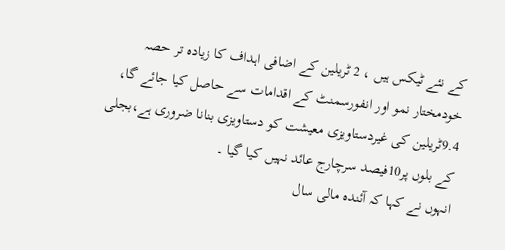کے نئے ٹیکس ہیں ، 2 ٹریلین کے اضافی اہداف کا زیادہ تر حصہ خودمختار نمو اور انفورسمنٹ کے اقدامات سے حاصل کیا جائے گا، 9.4ٹریلین کی غیردستاویزی معیشت کو دستاویزی بنانا ضروری ہے،بجلی کے بلوں پر10فیصد سرچارج عائد نہیں کیا گیا ۔
انہوں نے کہا کہ آئندہ مالی سال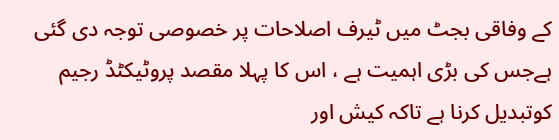کے وفاقی بجٹ میں ٹیرف اصلاحات پر خصوصی توجہ دی گئی ہےجس کی بڑی اہمیت ہے ، اس کا پہلا مقصد پروٹیکٹڈ رجیم کوتبدیل کرنا ہے تاکہ کیش اور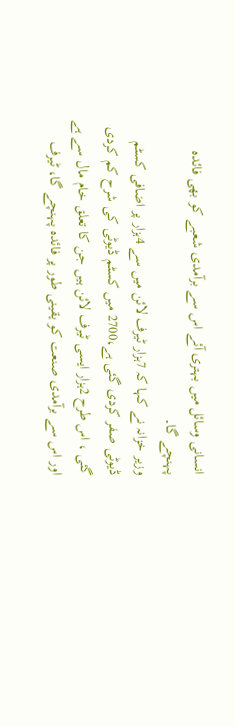انسانی وسائل میں بہتری آئے اس سے برآمدی شعبے کو بھی فائدہ پہنچے گا۔
وزیر خزانہ نے کہا کہ 7ہزار ٹیرف لائن میں سے 4ہزار پر اضافی کسٹم ڈیوٹی صفر کردی گئی ہے،2700 میں کسٹم ڈیوٹی کی شرح کم کردی گئی ، اس طرح 2ہزار ایسی ٹیرف لائن ہیں جن کا تعلق خام مال سے ہے اور اس سے برآمدی صنعت کو یقینی طور پر فائدہ پہنچے گا، ٹیرف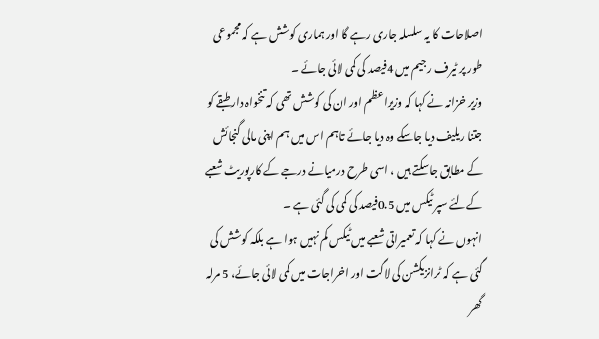اصلاحات کا یہ سلسلہ جاری رہے گا اور ہماری کوشش ہے کہ مجموعی طور پر ٹیرف رجیم میں 4فیصد کی کمی لائی جائے ۔
وزیر خزانہ نے کہا کہ وزیراعظم اور ان کی کوشش تھی کہ تنخواہ دار طبقے کو جتنا ریلیف دیا جاسکے وہ دیا جائے تاہم اس میں ہم اپنی مالی گنجائش کے مطابق جاسکتے ہیں ، اسی طرح درمیانے درجے کے کارپوریٹ شعبے کےلئے سپر ٹیکس میں 0.5فیصد کی کمی کی گئی ہے ۔
انہوں نے کہا کہ تعمیراتی شعبے میں ٹیکس کم نہیں ہوا ہے بلکہ کوشش کی گئی ہے کہ ٹرانزیکشن کی لاگت اور اخراجات میں کمی لائی جائے، 5 مرلہ گھر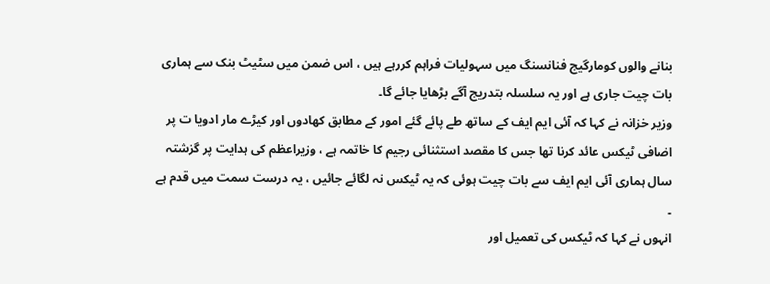بنانے والوں کومارگیج فنانسنگ میں سہولیات فراہم کررہے ہیں ، اس ضمن میں سٹیٹ بنک سے ہماری بات چیت جاری ہے اور یہ سلسلہ بتدریج آگے بڑھایا جائے گا۔
وزیر خزانہ نے کہا کہ آئی ایم ایف کے ساتھ طے پائے گئے امور کے مطابق کھادوں اور کیڑے مار ادویا ت پر اضافی ٹیکس عائد کرنا تھا جس کا مقصد استثنائی رجیم کا خاتمہ ہے ، وزیراعظم کی ہدایت پر گزشتہ سال ہماری آئی ایم ایف سے بات چیت ہوئی کہ یہ ٹیکس نہ لگائے جائیں ، یہ درست سمت میں قدم ہے ۔
انہوں نے کہا کہ ٹیکس کی تعمیل اور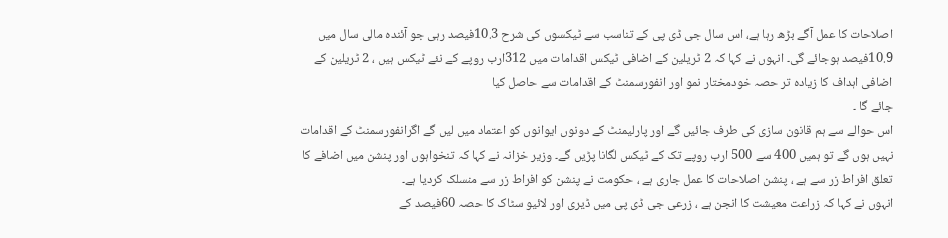اصلاحات کا عمل آگے بڑھ رہا ہے، اس سال جی ڈی پی کے تناسب سے ٹیکسوں کی شرح 10.3فیصد رہی جو آئندہ مالی سال میں 10.9فیصد ہوجائے گی۔ انہوں نے کہا کہ 2 ٹریلین کے اضافی ٹیکس اقدامات میں 312ارب روپے کے نئے ٹیکس ہیں ، 2 ٹریلین کے اضافی اہداف کا زیادہ تر حصہ خودمختار نمو اور انفورسمنٹ کے اقدامات سے حاصل کیا
جائے گا ۔
اس حوالے سے ہم قانون سازی کی طرف جائیں گے اور پارلیمنٹ کے دونوں ایوانوں کو اعتماد میں لیں گے اگرانفورسمنٹ کے اقدامات نہیں ہوں گے تو ہمیں 400 سے 500 ارب روپے تک کے ٹیکس لگانا پڑیں گے۔ وزیر خزانہ نے کہا کہ تنخواہوں اور پنشن میں اضافے کا تعلق افراط زر سے ہے ، پنشن اصلاحات کا عمل جاری ہے ، حکومت نے پنشن کو افراط زر سے منسلک کردیا ہے۔
انہوں نے کہا کہ زراعت معیشت کا انجن ہے ، زرعی جی ڈی پی میں ڈیری اور لائیو سٹاک کا حصہ 60فیصد کے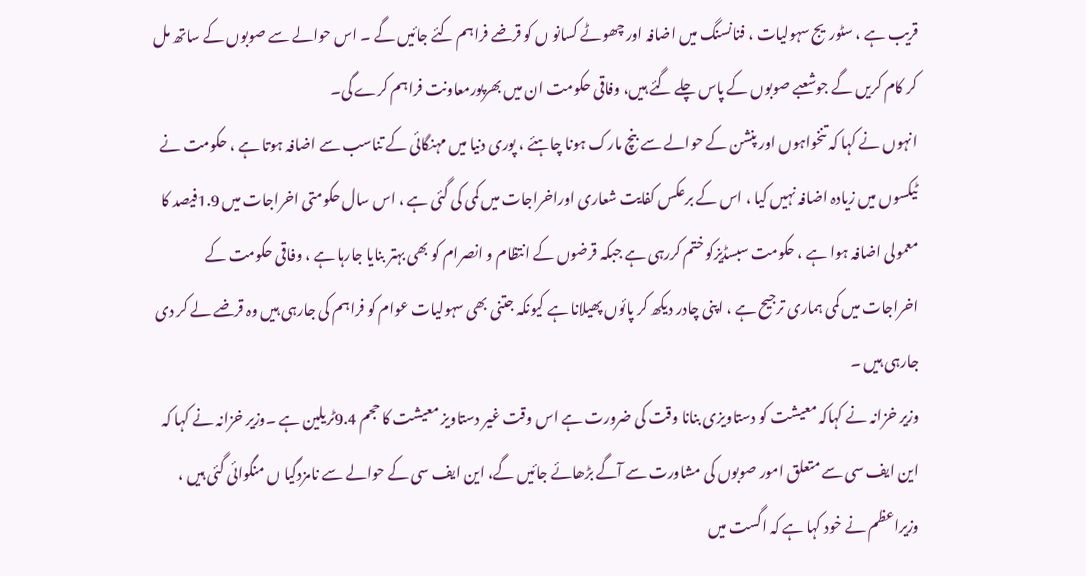قریب ہے ، سٹوریج سہولیات ، فنانسنگ میں اضافہ اور چھوٹے کسانو ں کو قرضے فراہم کئے جائیں گے ۔ اس حوالے سے صوبوں کے ساتھ مل کر کام کریں گے جوشعبے صوبوں کے پاس چلے گئے ہیں، وفاقی حکومت ان میں بھرپورمعاونت فراہم کرے گی۔
انہوں نے کہا کہ تنخواہوں اور پنشن کے حوالے سے بنچ مارک ہونا چاہئے ، پوری دنیا میں مہنگائی کے تناسب سے اضافہ ہوتا ہے ، حکومت نے ٹیکسوں میں زیادہ اضافہ نہیں کیا ، اس کے برعکس کفایت شعاری اوراخراجات میں کمی کی گئی ہے ، اس سال حکومتی اخراجات میں 1.9فیصد کا معمولی اضافہ ہوا ہے ، حکومت سبسڈیزکو ختم کررہی ہے جبکہ قرضوں کے انتظام و انصرام کو بھی بہتر بنایا جارہا ہے ، وفاقی حکومت کے اخراجات میں کمی ہماری ترجیح ہے ، اپنی چادر دیکھ کر پائوں پھیلانا ہے کیونکہ جتنی بھی سہولیات عوام کو فراہم کی جارہی ہیں وہ قرضے لے کر دی جارہی ہیں ۔
وزیر خزانہ نے کہاکہ معیشت کو دستاویزی بنانا وقت کی ضرورت ہے اس وقت غیر دستاویز معیشت کا حجم 9.4ٹریلین ہے ۔وزیر خزانہ نے کہا کہ این ایف سی سے متعلق امور صوبوں کی مشاورت سے آگے بڑھائے جائیں گے، این ایف سی کے حوالے سے نامزدگیا ں منگوائی گئی ہیں ، وزیراعظم نے خود کہا ہے کہ اگست میں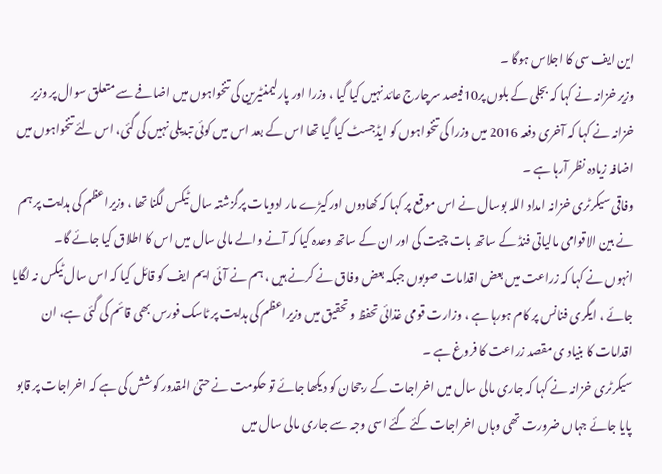این ایف سی کا اجلاس ہوگا ۔
وزیر خزانہ نے کہا کہ بجلی کے بلوں پر10فیصد سرچارج عائد نہیں کیا گیا ، وزرا اور پارلیمنٹیرین کی تنخواہوں میں اضافے سے متعلق سوال پر وزیر خزانہ نے کہا کہ آخری دفعہ 2016 میں وزرا کی تنخواہوں کو ایڈجسٹ کیا گیا تھا اس کے بعد اس میں کوئی تبدیلی نہیں کی گئی، اس لئے تنخواہوں میں اضافہ زیادہ نظر آرہا ہے ۔
وفاقی سیکرٹری خزانہ امداد اللہ بوسال نے اس موقع پر کہا کہ کھادوں اورکیڑے مار ادویات پرگزشتہ سال ٹیکس لگنا تھا ، وزیراعظم کی ہدایت پر ہم نے بین الاقوامی مالیاتی فنڈ کے ساتھ بات چیت کی اور ان کے ساتھ وعدہ کیا کہ آنے والے مالی سال میں اس کا اطلاق کیا جائے گا۔
انہوں نے کہا کہ زراعت میں بعض اقدامات صوبوں جبکہ بعض وفاق نے کرنے ہیں ، ہم نے آئی ایم ایف کو قائل کیا کہ اس سال ٹیکس نہ لگایا جائے ، ایگری فنانس پر کام ہورہا ہے ، وزارت قومی غذائی تحفظ و تحقیق میں وزیراعظم کی ہدایت پر ٹاسک فورس بھی قائم کی گئی ہے، ان اقدامات کا بنیاد ی مقصد زراعت کا فروغ ہے ۔
سیکرٹری خزانہ نے کہا کہ جاری مالی سال میں اخراجات کے رجحان کو دیکھا جائے تو حکومت نے حتیٰ المقدور کوشش کی ہے کہ اخراجات پر قابو پایا جائے جہاں ضرورت تھی وہاں اخراجات کئے گئے اسی وجہ سے جاری مالی سال میں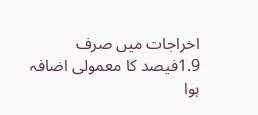اخراجات میں صرف 1.9فیصد کا معمولی اضافہ ہوا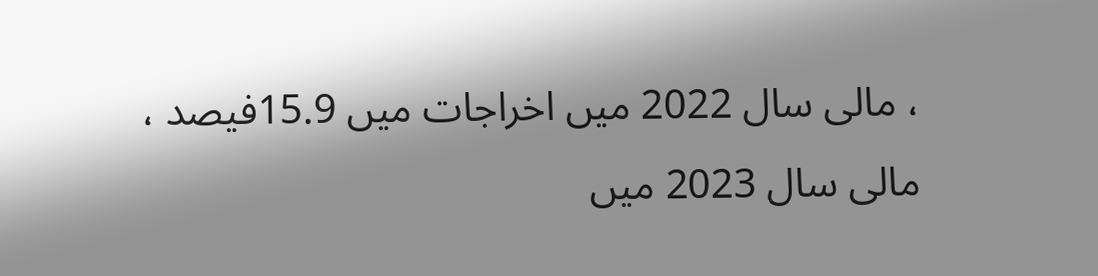، مالی سال 2022 میں اخراجات میں 15.9فیصد ، مالی سال 2023 میں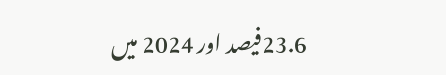23.6فیصد اور 2024 میں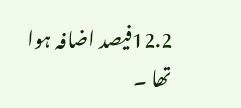12.2فیصد اضافہ ہوا تھا ۔